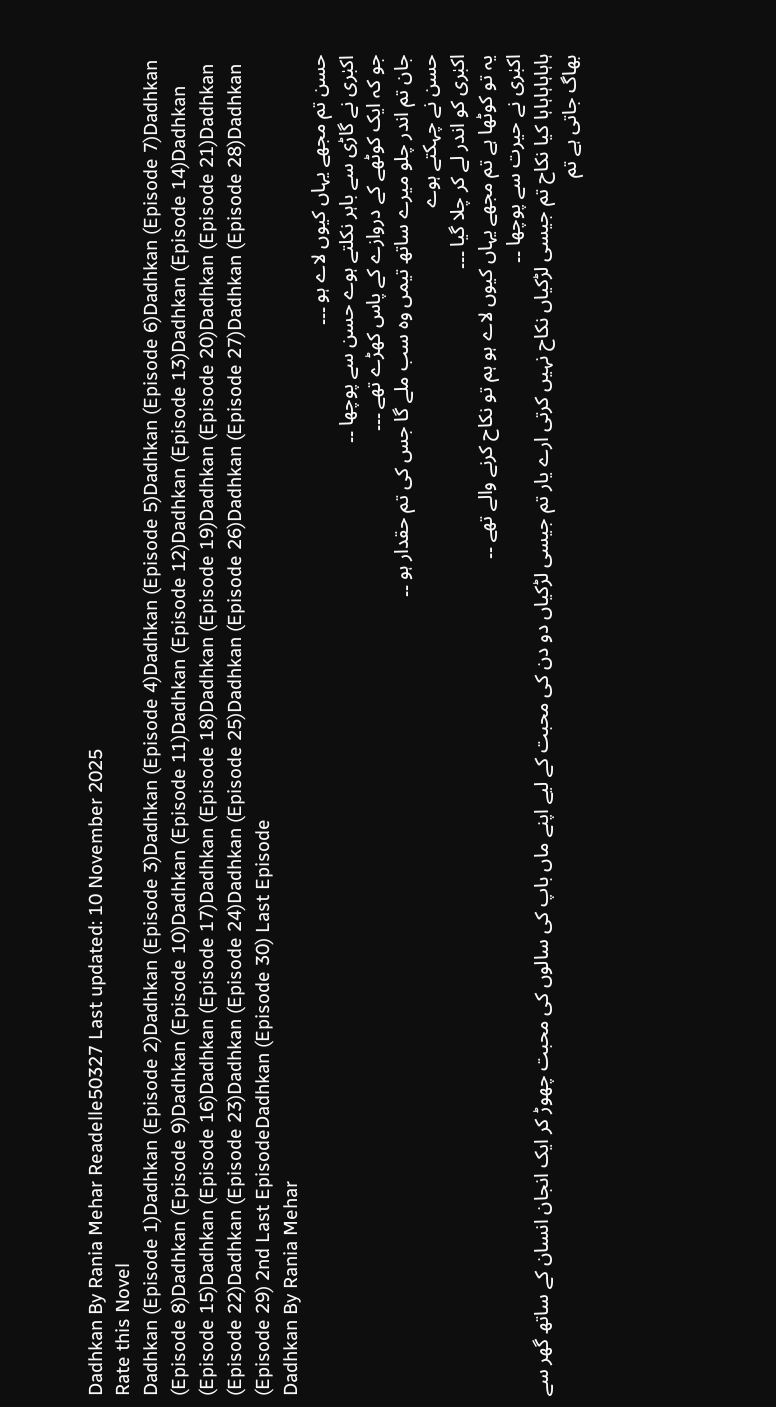Dadhkan By Rania Mehar Readelle50327 Last updated: 10 November 2025
Rate this Novel
Dadhkan (Episode 1)Dadhkan (Episode 2)Dadhkan (Episode 3)Dadhkan (Episode 4)Dadhkan (Episode 5)Dadhkan (Episode 6)Dadhkan (Episode 7)Dadhkan (Episode 8)Dadhkan (Episode 9)Dadhkan (Episode 10)Dadhkan (Episode 11)Dadhkan (Episode 12)Dadhkan (Episode 13)Dadhkan (Episode 14)Dadhkan (Episode 15)Dadhkan (Episode 16)Dadhkan (Episode 17)Dadhkan (Episode 18)Dadhkan (Episode 19)Dadhkan (Episode 20)Dadhkan (Episode 21)Dadhkan (Episode 22)Dadhkan (Episode 23)Dadhkan (Episode 24)Dadhkan (Episode 25)Dadhkan (Episode 26)Dadhkan (Episode 27)Dadhkan (Episode 28)Dadhkan (Episode 29) 2nd Last EpisodeDadhkan (Episode 30) Last Episode
Dadhkan By Rania Mehar
حسن تم مجھے یہاں کیوں لاے ہو ۔۔۔
اکبٰری نے گاڑی سے باہر نکلتے ہوے حسن سے پوچھا ۔۔
جو کہ ایک کوٹھے کے دروازے کے پاس کھڑے تھے ۔۔۔
جان تم اندر چلو میرے ساتھ تیمں وہ سب ملے گا جس کی تم حقدار ہو ۔۔
حسن نے چہکتے ہوے
اکبٰری کو اندر لے کر چلا گیا ۔۔۔
یہ تو کوٹھا ہے تم مجھے یہاں کیوں لاے ہو ہم تو نکاح کرنے والے تھے ۔۔
اکبٰری نے حیرت سے پوچھا ۔۔
ہاہاہاہاہاہا کیا نکاح تم جیسی لڑکیاں نکاح نہیں کرتی ارے یار تم جیسی لڑکیاں دو دن کی محبت کے لیے اپنے ماں باپ کی سالوں کی محبت چھوڑ کر ایک انجان انسان کے ساتھ گھر سے بھاگ جاتی ہے تم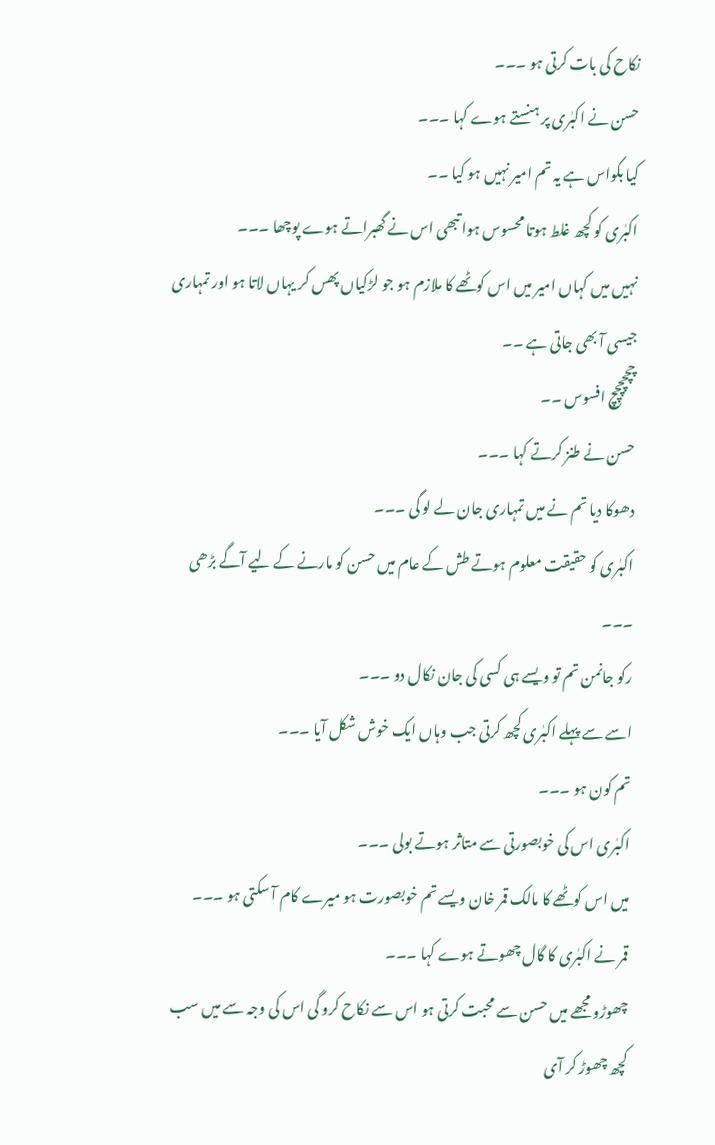نکاح کی بات کرتی ہو ۔۔۔
حسن نے اکبٰری پر ہنستے ہوے کہا ۔۔۔
کیا بکواس ہے یہ تم امیر نہیں ہو کیا ۔۔
اکبٰری کو کچھ غلط ہوتا محسوس ہوا تبھی اس نے گھبراتے ہوے پوچھا ۔۔۔
نہیں میں کہاں امیر میں اس کوٹھے کا ملازم ہو جو لڑکیاں پھس کر یہاں لاتا ہو اور تمہاری جیسی آ بھی جاتی ہے ۔۔
چچچچچچ افسوس ۔۔
حسن نے طنز کرتے کہا ۔۔۔
دھوکا دیا تم نے میں تمہاری جان لے لو گی ۔۔۔
اکبٰری کو حقیقت معلوم ہوتے طش کے عام میں حسن کو مارنے کے لیے آگے بڑھی ۔۔۔
رکو جانمن تم تو ویسے ہی کسی کی جان نکال دو ۔۔۔
اسے سے پہلے اکبٰری کچھ کرتی جب وہاں ایک خوش شکل آیا ۔۔۔
تم کون ہو ۔۔۔
اکبٰری اس کی خوبصورتی سے متاثر ہوتے بولی ۔۔۔
میں اس کوٹھے کا مالک قمر خان ویسے تم خوبصورت ہو میرے کام آ سکتی ہو ۔۔۔
قمر نے اکبٰری کا گال چھوتے ہوے کہا ۔۔۔
چھوڑو مجھے میں حسن سے محبت کرتی ہو اس سے نکاح کرو گی اس کی وجہ سے میں سب کچھ چھوڑ کر آی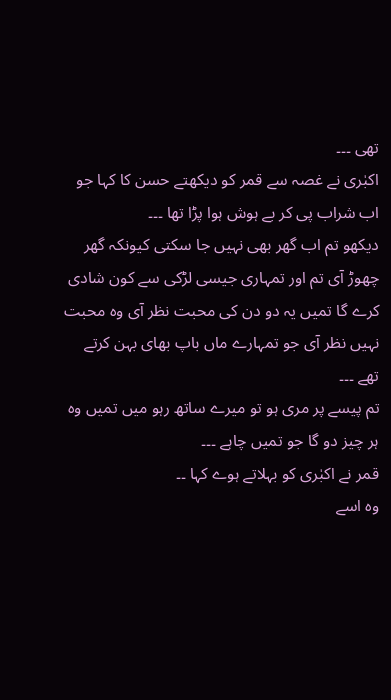تھی ۔۔۔
اکبٰری نے غصہ سے قمر کو دیکھتے حسن کا کہا جو اب شراب پی کر بے ہوش ہوا پڑا تھا ۔۔۔
دیکھو تم اب گھر بھی نہیں جا سکتی کیونکہ گھر چھوڑ آی تم اور تمہاری جیسی لڑکی سے کون شادی کرے گا تمیں یہ دو دن کی محبت نظر آی وہ محبت نہیں نظر آی جو تمہارے ماں باپ بھای بہن کرتے تھے ۔۔۔
تم پیسے پر مری ہو تو میرے ساتھ رہو میں تمیں وہ ہر چیز دو گا جو تمیں چاہے ۔۔۔
قمر نے اکبٰری کو بہلاتے ہوے کہا ۔۔
وہ اسے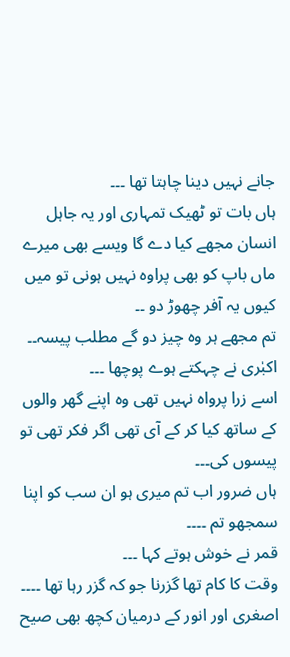جانے نہیں دینا چاہتا تھا ۔۔۔
ہاں بات تو ٹھیک تمہاری اور یہ جاہل انسان مجھے کیا دے گا ویسے بھی میرے ماں باپ کو بھی پراوہ نہیں ہونی تو میں کیوں یہ آفر چھوڑ دو ۔۔
تم مجھے ہر وہ چیز دو گے مطلب پیسہ۔۔
اکبٰری نے چہکتے ہوے پوچھا ۔۔۔
اسے زرا پرواہ نہیں تھی وہ اپنے گھر والوں کے ساتھ کیا کر کے آی تھی اگر فکر تھی تو پیسوں کی۔۔۔
ہاں ضرور اب تم میری ہو ان سب کو اپنا سمجھو تم ۔۔۔۔
قمر نے خوش ہوتے کہا ۔۔۔
وقت کا کام تھا گزرنا جو کہ گزر رہا تھا ۔۔۔۔
اصغری اور انور کے درمیان کچھ بھی صیح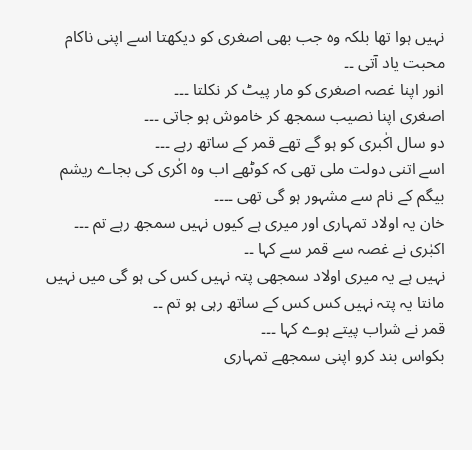نہیں ہوا تھا بلکہ وہ جب بھی اصغری کو دیکھتا اسے اپنی ناکام محبت یاد آتی ۔۔
انور اپنا غصہ اصغری کو مار پیٹ کر نکلتا ۔۔۔
اصغری اپنا نصیب سمجھ کر خاموش ہو جاتی ۔۔۔
دو سال اکٰبری کو ہو گے تھے قمر کے ساتھ رہے ۔۔۔
اسے اتنی دولت ملی تھی کہ کوٹھے اب وہ اکٰری کی بجاے ریشم بیگم کے نام سے مشہور ہو گی تھی ۔۔۔۔
خان یہ اولاد تمہاری اور میری ہے کیوں نہیں سمجھ رہے تم ۔۔۔
اکبٰری نے غصہ سے قمر سے کہا ۔۔
نہیں ہے یہ میری اولاد سمجھی پتہ نہیں کس کی ہو گی میں نہیں مانتا یہ پتہ نہیں کس کس کے ساتھ رہی ہو تم ۔۔
قمر نے شراب پیتے ہوے کہا ۔۔۔
بکواس بند کرو اپنی سمجھے تمہاری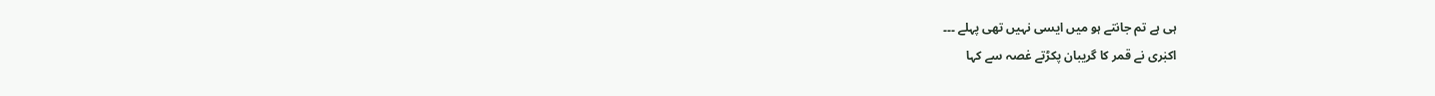ہی ہے تم جانتے ہو میں ایسی نہیں تھی پہلے ۔۔۔
اکبٰری نے قمر کا گریبان پکڑتے غصہ سے کہا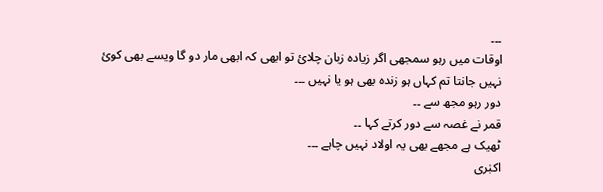۔۔۔
اوقات میں رہو سمجھی اگر زیادہ زبان چلائ تو ابھی کہ ابھی مار دو گا ویسے بھی کوئ نہیں جانتا تم کہاں ہو زندہ بھی ہو یا نہیں ۔۔۔
دور رہو مجھ سے ۔۔
قمر نے غصہ سے دور کرتے کہا ۔۔
ٹھیک ہے مجھے بھی یہ اولاد نہیں چاہے ۔۔۔
اکبٰری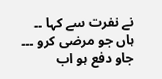نے نفرت سے کہا ۔۔
ہاں جو مرضی کرو ۔۔۔
جاو دفع ہو اب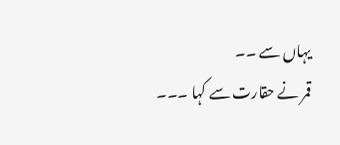یہاں سے ۔۔
قمر نے حقارت سے کہا ۔۔۔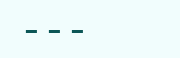---